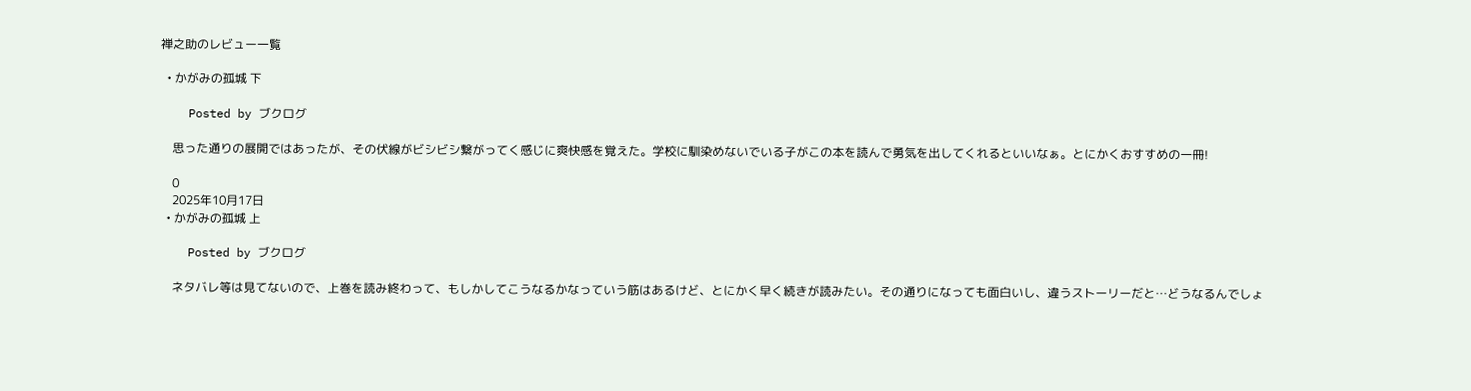禅之助のレビュー一覧

  • かがみの孤城 下

    Posted by ブクログ

    思った通りの展開ではあったが、その伏線がビシビシ繋がってく感じに爽快感を覚えた。学校に馴染めないでいる子がこの本を読んで勇気を出してくれるといいなぁ。とにかくおすすめの一冊!

    0
    2025年10月17日
  • かがみの孤城 上

    Posted by ブクログ

    ネタバレ等は見てないので、上巻を読み終わって、もしかしてこうなるかなっていう筋はあるけど、とにかく早く続きが読みたい。その通りになっても面白いし、違うストーリーだと…どうなるんでしょ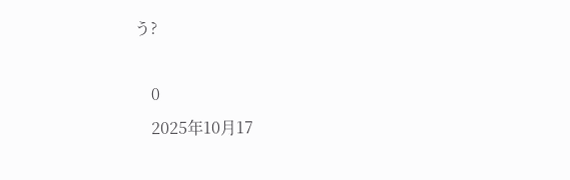う?

    0
    2025年10月17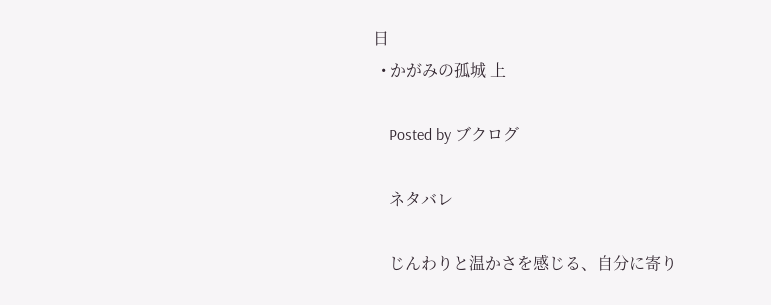日
  • かがみの孤城 上

    Posted by ブクログ

    ネタバレ

    じんわりと温かさを感じる、自分に寄り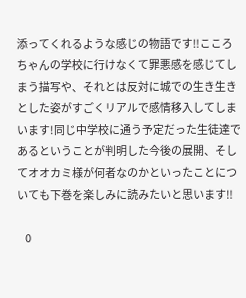添ってくれるような感じの物語です‼こころちゃんの学校に行けなくて罪悪感を感じてしまう描写や、それとは反対に城での生き生きとした姿がすごくリアルで感情移入してしまいます!同じ中学校に通う予定だった生徒達であるということが判明した今後の展開、そしてオオカミ様が何者なのかといったことについても下巻を楽しみに読みたいと思います‼

    0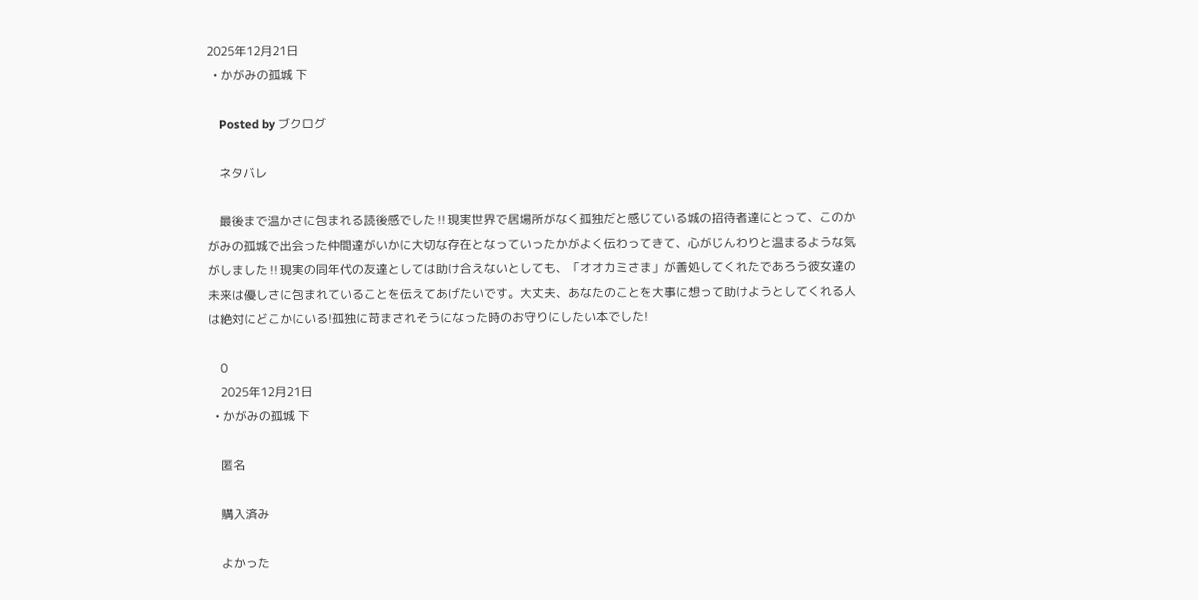2025年12月21日
  • かがみの孤城 下

    Posted by ブクログ

    ネタバレ

    最後まで温かさに包まれる読後感でした‼現実世界で居場所がなく孤独だと感じている城の招待者達にとって、このかがみの孤城で出会った仲間達がいかに大切な存在となっていったかがよく伝わってきて、心がじんわりと温まるような気がしました‼現実の同年代の友達としては助け合えないとしても、「オオカミさま」が善処してくれたであろう彼女達の未来は優しさに包まれていることを伝えてあげたいです。大丈夫、あなたのことを大事に想って助けようとしてくれる人は絶対にどこかにいる!孤独に苛まされそうになった時のお守りにしたい本でした!

    0
    2025年12月21日
  • かがみの孤城 下

    匿名

    購入済み

    よかった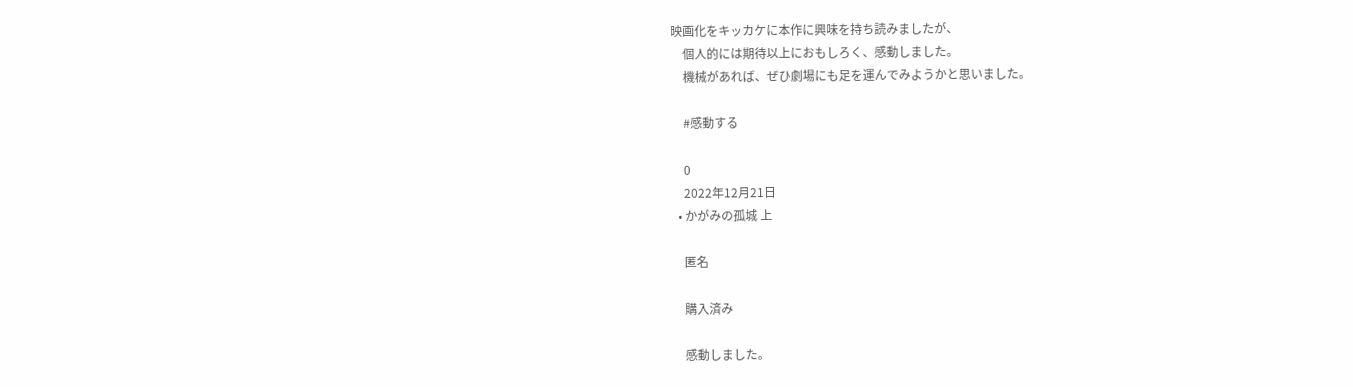映画化をキッカケに本作に興味を持ち読みましたが、
    個人的には期待以上におもしろく、感動しました。
    機械があれば、ぜひ劇場にも足を運んでみようかと思いました。

    #感動する

    0
    2022年12月21日
  • かがみの孤城 上

    匿名

    購入済み

    感動しました。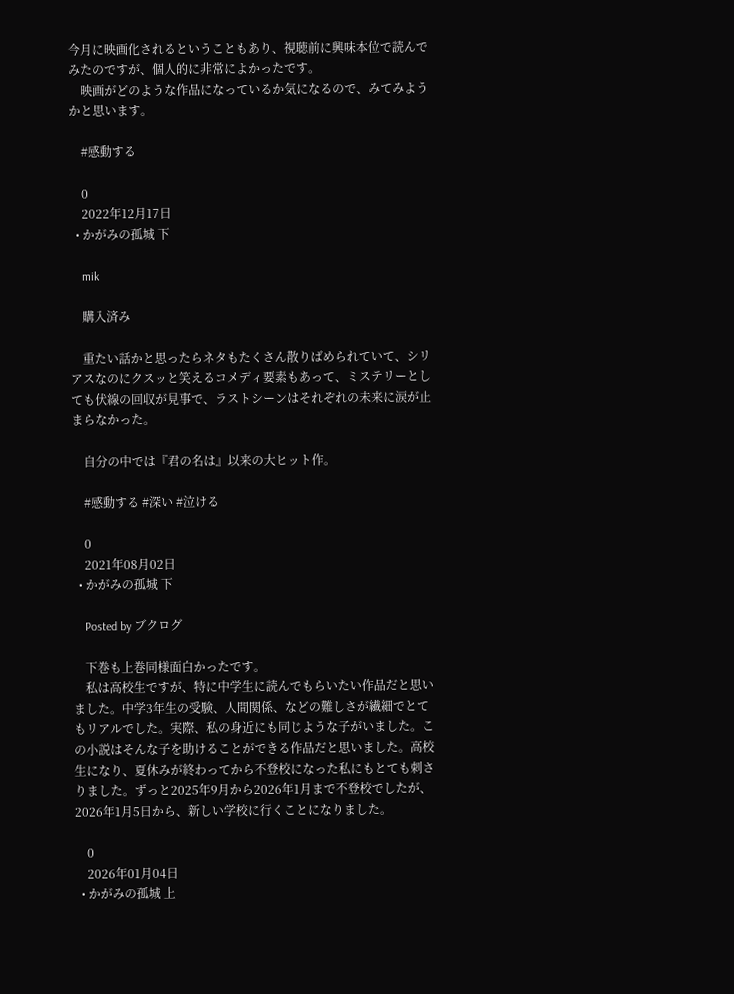今月に映画化されるということもあり、視聴前に興味本位で読んでみたのですが、個人的に非常によかったです。
    映画がどのような作品になっているか気になるので、みてみようかと思います。

    #感動する

    0
    2022年12月17日
  • かがみの孤城 下

    mik

    購入済み

    重たい話かと思ったらネタもたくさん散りばめられていて、シリアスなのにクスッと笑えるコメディ要素もあって、ミステリーとしても伏線の回収が見事で、ラストシーンはそれぞれの未来に涙が止まらなかった。

    自分の中では『君の名は』以来の大ヒット作。

    #感動する #深い #泣ける

    0
    2021年08月02日
  • かがみの孤城 下

    Posted by ブクログ

    下巻も上巻同様面白かったです。
    私は高校生ですが、特に中学生に読んでもらいたい作品だと思いました。中学3年生の受験、人間関係、などの難しさが繊細でとてもリアルでした。実際、私の身近にも同じような子がいました。この小説はそんな子を助けることができる作品だと思いました。高校生になり、夏休みが終わってから不登校になった私にもとても刺さりました。ずっと2025年9月から2026年1月まで不登校でしたが、2026年1月5日から、新しい学校に行くことになりました。

    0
    2026年01月04日
  • かがみの孤城 上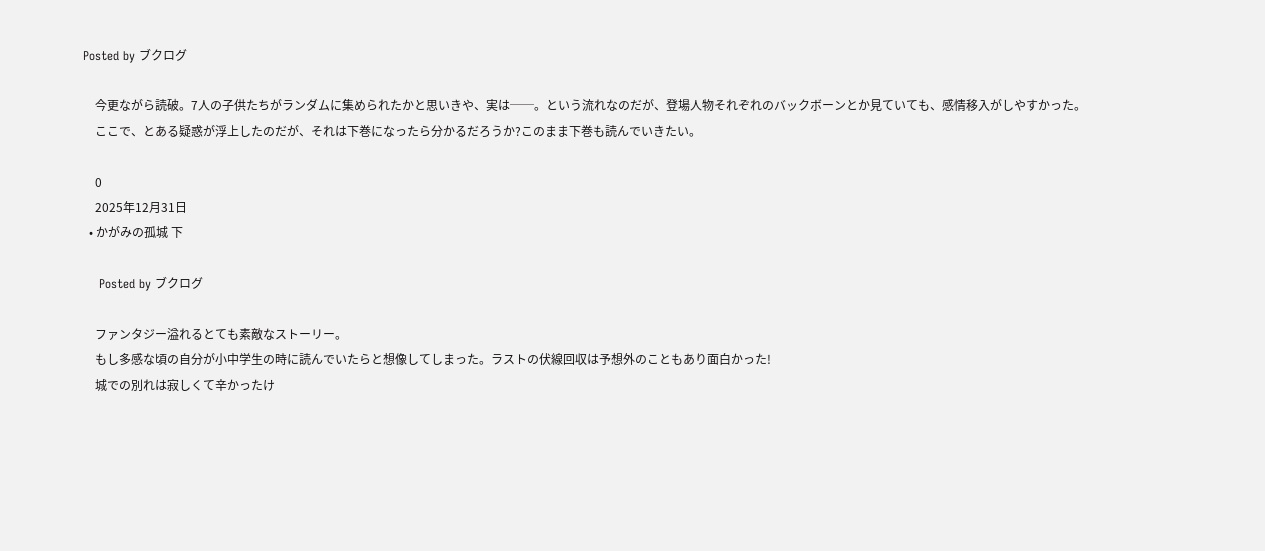Posted by ブクログ

    今更ながら読破。7人の子供たちがランダムに集められたかと思いきや、実は──。という流れなのだが、登場人物それぞれのバックボーンとか見ていても、感情移入がしやすかった。
    ここで、とある疑惑が浮上したのだが、それは下巻になったら分かるだろうか?このまま下巻も読んでいきたい。

    0
    2025年12月31日
  • かがみの孤城 下

    Posted by ブクログ

    ファンタジー溢れるとても素敵なストーリー。
    もし多感な頃の自分が小中学生の時に読んでいたらと想像してしまった。ラストの伏線回収は予想外のこともあり面白かった!
    城での別れは寂しくて辛かったけ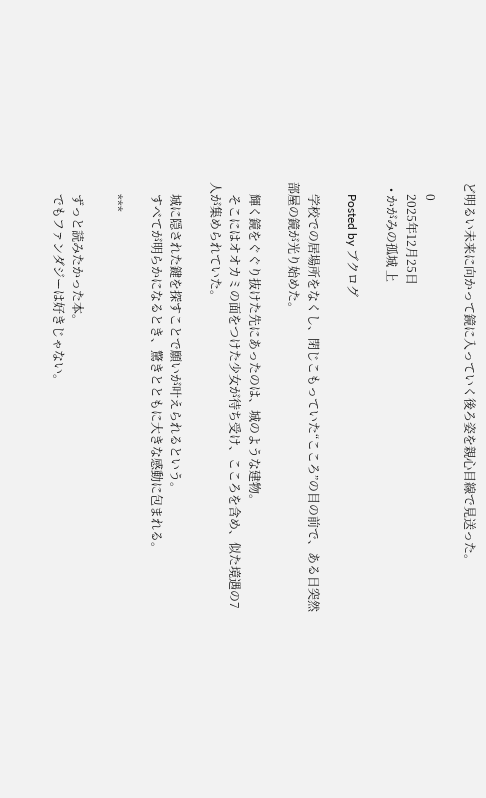ど明るい未来に向かって鏡に入っていく後ろ姿を親心目線で見送った。

    0
    2025年12月25日
  • かがみの孤城 上

    Posted by ブクログ

    学校での居場所をなくし、閉じこもっていた“こころ”の目の前で、ある日突然部屋の鏡が光り始めた。

    輝く鏡をぐぐり抜けた先にあったのは、城のような建物。
    そこにはオオカミの面をつけた少女が待ち受け、こころを含め、似た境遇の7人が集められていた。

    城に隠された鍵を探すことで願いが叶えられるという。
    すべてが明らかになるとき、驚きとともに大きな感動に包まれる。

    ***

    ずっと読みたかった本。
    でもファンダジーは好きじゃない。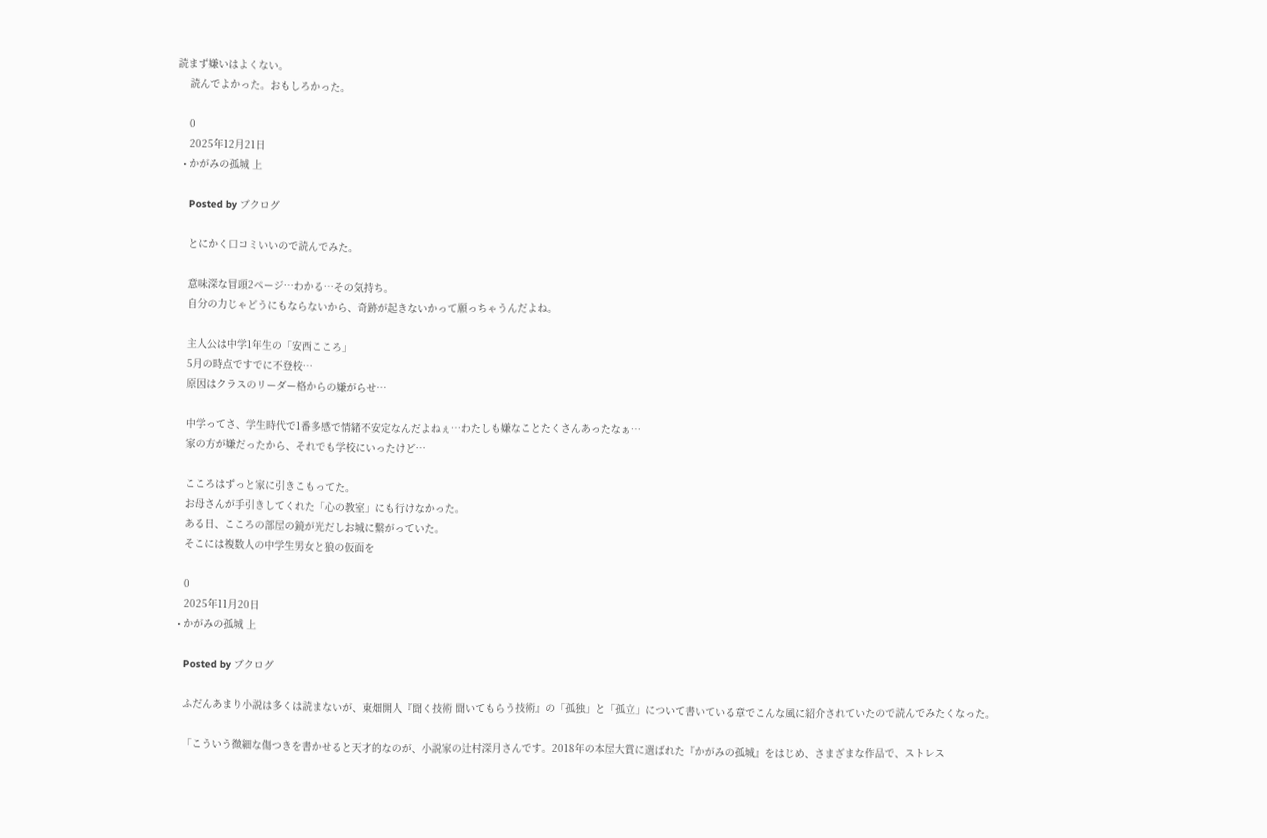読まず嫌いはよくない。
    読んでよかった。おもしろかった。

    0
    2025年12月21日
  • かがみの孤城 上

    Posted by ブクログ

    とにかく口コミいいので読んでみた。

    意味深な冒頭2ページ…わかる…その気持ち。
    自分の力じゃどうにもならないから、奇跡が起きないかって願っちゃうんだよね。

    主人公は中学1年生の「安西こころ」
    5月の時点ですでに不登校…
    原因はクラスのリーダー格からの嫌がらせ…

    中学ってさ、学生時代で1番多感で情緒不安定なんだよねぇ…わたしも嫌なことたくさんあったなぁ…
    家の方が嫌だったから、それでも学校にいったけど…

    こころはずっと家に引きこもってた。
    お母さんが手引きしてくれた「心の教室」にも行けなかった。
    ある日、こころの部屋の鏡が光だしお城に繋がっていた。
    そこには複数人の中学生男女と狼の仮面を

    0
    2025年11月20日
  • かがみの孤城 上

    Posted by ブクログ

    ふだんあまり小説は多くは読まないが、東畑開人『聞く技術 聞いてもらう技術』の「孤独」と「孤立」について書いている章でこんな風に紹介されていたので読んでみたくなった。

    「こういう微細な傷つきを書かせると天才的なのが、小説家の辻村深月さんです。2018年の本屋大賞に選ばれた『かがみの孤城』をはじめ、さまざまな作品で、ストレス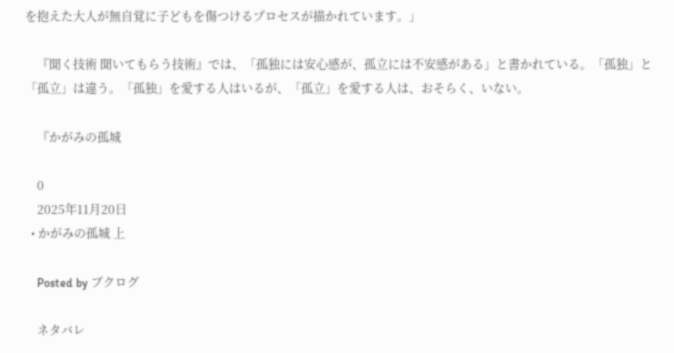を抱えた大人が無自覚に子どもを傷つけるプロセスが描かれています。」

    『聞く技術 聞いてもらう技術』では、「孤独には安心感が、孤立には不安感がある」と書かれている。「孤独」と「孤立」は違う。「孤独」を愛する人はいるが、「孤立」を愛する人は、おそらく、いない。

    『かがみの孤城

    0
    2025年11月20日
  • かがみの孤城 上

    Posted by ブクログ

    ネタバレ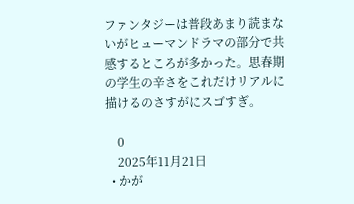ファンタジーは普段あまり読まないがヒューマンドラマの部分で共感するところが多かった。思春期の学生の辛さをこれだけリアルに描けるのさすがにスゴすぎ。

    0
    2025年11月21日
  • かが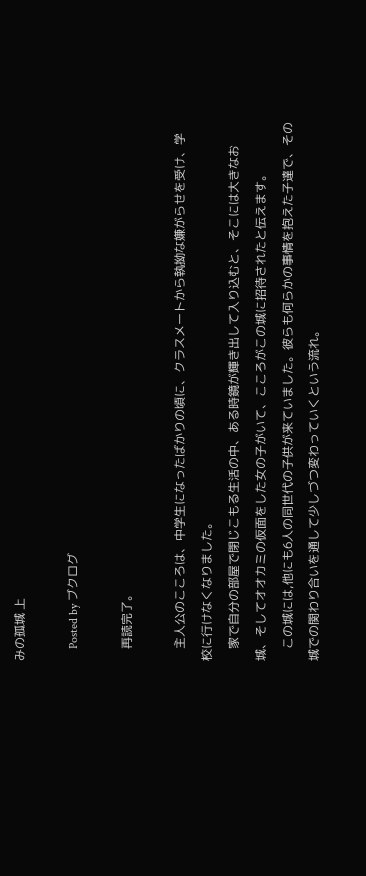みの孤城 上

    Posted by ブクログ

    再読完了。

    主人公のこころは、中学生になったばかりの頃に、クラスメートから執拗な嫌がらせを受け、学校に行けなくなりました。
    家で自分の部屋で閉じこもる生活の中、ある時鏡が輝き出して入り込むと、そこには大きなお城、そしてオオカミの仮面をした女の子がいて、こころがこの城に招待されたと伝えます。
    この城には,他にも6人の同世代の子供が来ていました。彼らも何らかの事情を抱えた子達で、その城での関わり合いを通して少しづつ変わっていくという流れ。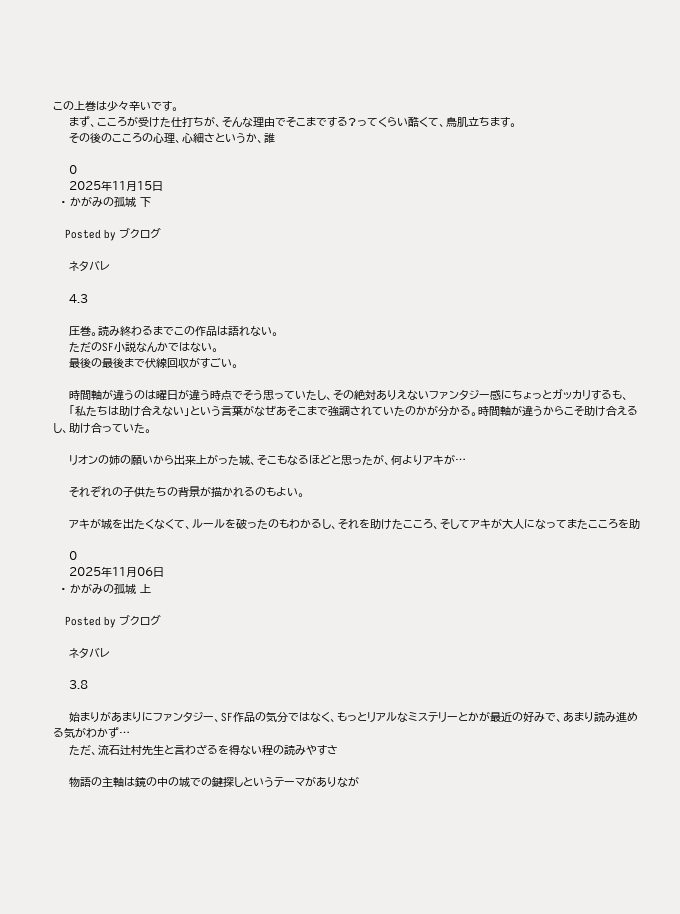この上巻は少々辛いです。
    まず、こころが受けた仕打ちが、そんな理由でそこまでする?ってくらい酷くて、鳥肌立ちます。
    その後のこころの心理、心細さというか、誰

    0
    2025年11月15日
  • かがみの孤城 下

    Posted by ブクログ

    ネタバレ

    4.3

    圧巻。読み終わるまでこの作品は語れない。
    ただのSF小説なんかではない。
    最後の最後まで伏線回収がすごい。

    時間軸が違うのは曜日が違う時点でそう思っていたし、その絶対ありえないファンタジー感にちょっとガッカリするも、
    「私たちは助け合えない」という言葉がなぜあそこまで強調されていたのかが分かる。時間軸が違うからこそ助け合えるし、助け合っていた。

    リオンの姉の願いから出来上がった城、そこもなるほどと思ったが、何よりアキが…

    それぞれの子供たちの背景が描かれるのもよい。

    アキが城を出たくなくて、ルールを破ったのもわかるし、それを助けたこころ、そしてアキが大人になってまたこころを助

    0
    2025年11月06日
  • かがみの孤城 上

    Posted by ブクログ

    ネタバレ

    3.8

    始まりがあまりにファンタジー、SF作品の気分ではなく、もっとリアルなミステリーとかが最近の好みで、あまり読み進める気がわかず…
    ただ、流石辻村先生と言わざるを得ない程の読みやすさ

    物語の主軸は鏡の中の城での鍵探しというテーマがありなが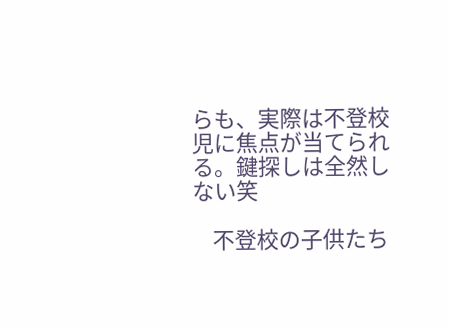らも、実際は不登校児に焦点が当てられる。鍵探しは全然しない笑

    不登校の子供たち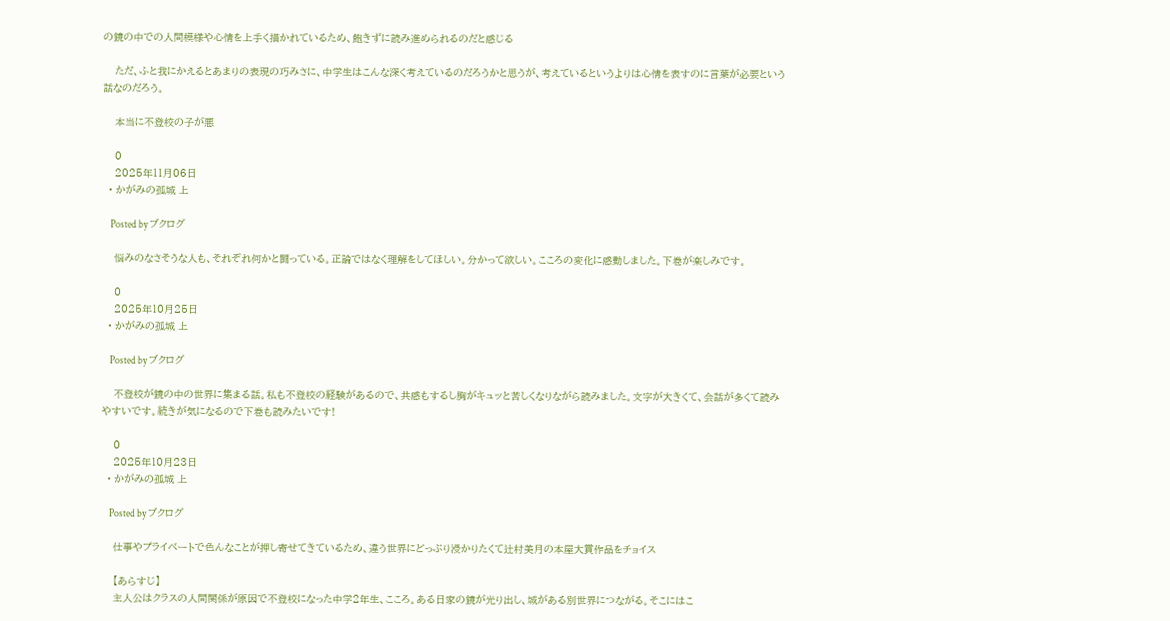の鏡の中での人間模様や心情を上手く描かれているため、飽きずに読み進められるのだと感じる

    ただ、ふと我にかえるとあまりの表現の巧みさに、中学生はこんな深く考えているのだろうかと思うが、考えているというよりは心情を表すのに言葉が必要という話なのだろう。

    本当に不登校の子が悪

    0
    2025年11月06日
  • かがみの孤城 上

    Posted by ブクログ

    悩みのなさそうな人も、それぞれ何かと闘っている。正論ではなく理解をしてほしい。分かって欲しい。こころの変化に感動しました。下巻が楽しみです。

    0
    2025年10月25日
  • かがみの孤城 上

    Posted by ブクログ

    不登校が鏡の中の世界に集まる話。私も不登校の経験があるので、共感もするし胸がキュッと苦しくなりながら読みました。文字が大きくて、会話が多くて読みやすいです。続きが気になるので下巻も読みたいです!

    0
    2025年10月23日
  • かがみの孤城 上

    Posted by ブクログ

    仕事やプライベートで色んなことが押し寄せてきているため、違う世界にどっぷり浸かりたくて辻村美月の本屋大賞作品をチョイス

    【あらすじ】
    主人公はクラスの人間関係が原因で不登校になった中学2年生、こころ。ある日家の鏡が光り出し、城がある別世界につながる。そこにはこ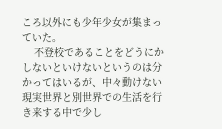ころ以外にも少年少女が集まっていた。
    不登校であることをどうにかしないといけないというのは分かってはいるが、中々動けない現実世界と別世界での生活を行き来する中で少し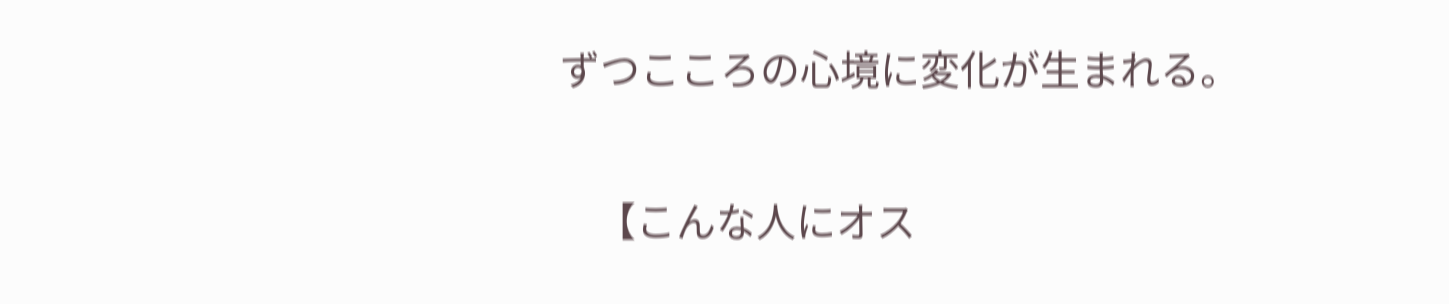ずつこころの心境に変化が生まれる。

    【こんな人にオス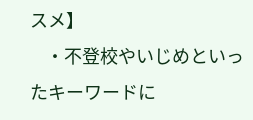スメ】
    ・不登校やいじめといったキーワードに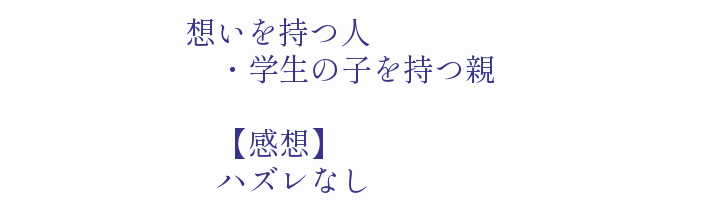想いを持つ人
    ・学生の子を持つ親

    【感想】
    ハズレなし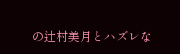の辻村美月とハズレな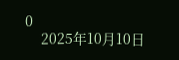0
    2025年10月10日